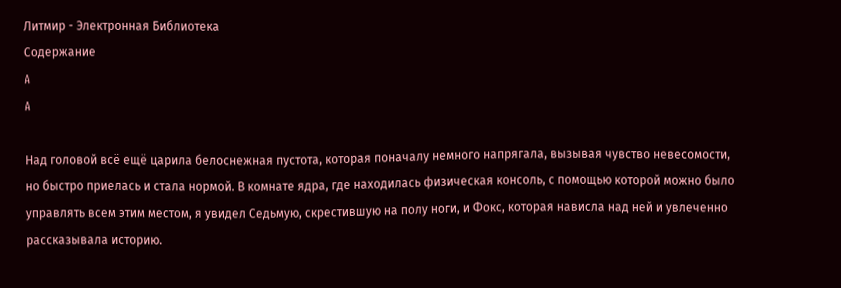Литмир - Электронная Библиотека
Содержание
A
A

Над головой всё ещё царила белоснежная пустота, которая поначалу немного напрягала, вызывая чувство невесомости, но быстро приелась и стала нормой. В комнате ядра, где находилась физическая консоль, с помощью которой можно было управлять всем этим местом, я увидел Седьмую, скрестившую на полу ноги, и Фокс, которая нависла над ней и увлеченно рассказывала историю.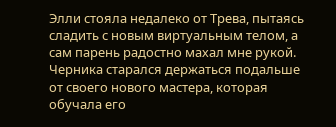Элли стояла недалеко от Трева, пытаясь сладить с новым виртуальным телом, а сам парень радостно махал мне рукой. Черника старался держаться подальше от своего нового мастера, которая обучала его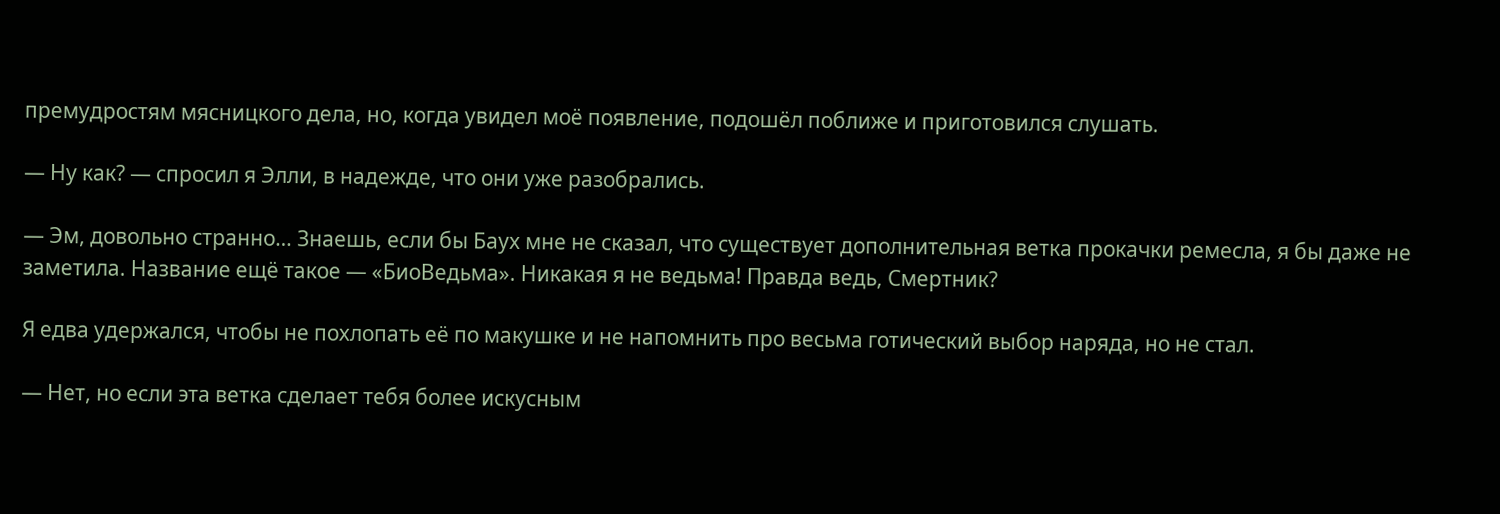премудростям мясницкого дела, но, когда увидел моё появление, подошёл поближе и приготовился слушать.

— Ну как? — спросил я Элли, в надежде, что они уже разобрались.

— Эм, довольно странно… Знаешь, если бы Баух мне не сказал, что существует дополнительная ветка прокачки ремесла, я бы даже не заметила. Название ещё такое — «БиоВедьма». Никакая я не ведьма! Правда ведь, Смертник?

Я едва удержался, чтобы не похлопать её по макушке и не напомнить про весьма готический выбор наряда, но не стал.

— Нет, но если эта ветка сделает тебя более искусным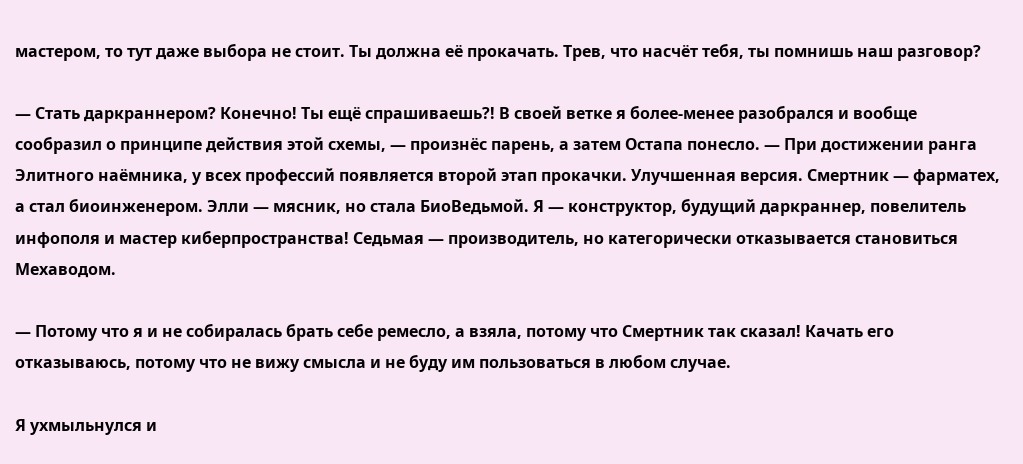мастером, то тут даже выбора не стоит. Ты должна её прокачать. Трев, что насчёт тебя, ты помнишь наш разговор?

— Стать даркраннером? Конечно! Ты ещё спрашиваешь?! В своей ветке я более-менее разобрался и вообще сообразил о принципе действия этой схемы, — произнёс парень, а затем Остапа понесло. — При достижении ранга Элитного наёмника, у всех профессий появляется второй этап прокачки. Улучшенная версия. Смертник — фарматех, а стал биоинженером. Элли — мясник, но стала БиоВедьмой. Я — конструктор, будущий даркраннер, повелитель инфополя и мастер киберпространства! Седьмая — производитель, но категорически отказывается становиться Мехаводом.

— Потому что я и не собиралась брать себе ремесло, а взяла, потому что Смертник так сказал! Качать его отказываюсь, потому что не вижу смысла и не буду им пользоваться в любом случае.

Я ухмыльнулся и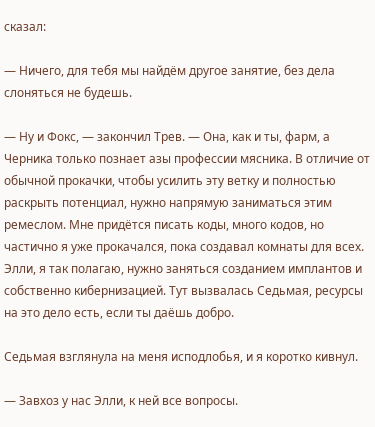сказал:

— Ничего, для тебя мы найдём другое занятие, без дела слоняться не будешь.

— Ну и Фокс, — закончил Трев. — Она, как и ты, фарм, а Черника только познает азы профессии мясника. В отличие от обычной прокачки, чтобы усилить эту ветку и полностью раскрыть потенциал, нужно напрямую заниматься этим ремеслом. Мне придётся писать коды, много кодов, но частично я уже прокачался, пока создавал комнаты для всех. Элли, я так полагаю, нужно заняться созданием имплантов и собственно кибернизацией. Тут вызвалась Седьмая, ресурсы на это дело есть, если ты даёшь добро.

Седьмая взглянула на меня исподлобья, и я коротко кивнул.

— Завхоз у нас Элли, к ней все вопросы.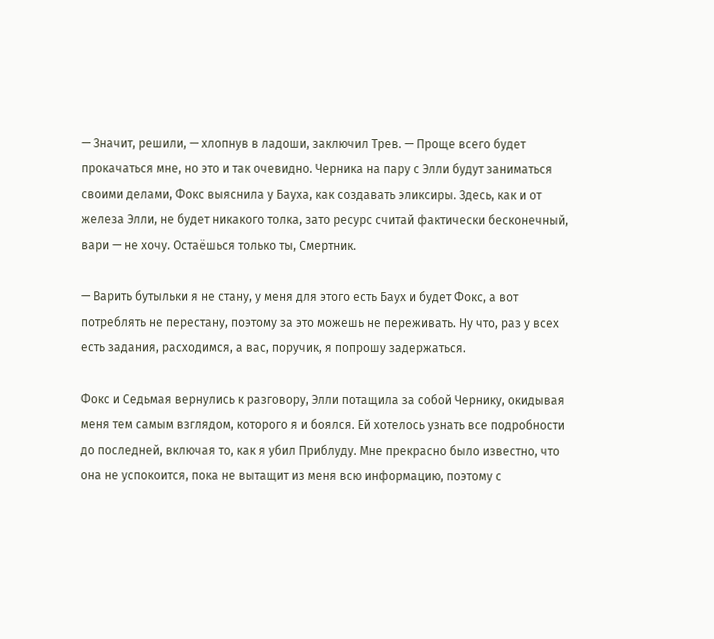— Значит, решили, — хлопнув в ладоши, заключил Трев. — Проще всего будет прокачаться мне, но это и так очевидно. Черника на пару с Элли будут заниматься своими делами, Фокс выяснила у Бауха, как создавать эликсиры. Здесь, как и от железа Элли, не будет никакого толка, зато ресурс считай фактически бесконечный, вари — не хочу. Остаёшься только ты, Смертник.

— Варить бутыльки я не стану, у меня для этого есть Баух и будет Фокс, а вот потреблять не перестану, поэтому за это можешь не переживать. Ну что, раз у всех есть задания, расходимся, а вас, поручик, я попрошу задержаться.

Фокс и Седьмая вернулись к разговору, Элли потащила за собой Чернику, окидывая меня тем самым взглядом, которого я и боялся. Ей хотелось узнать все подробности до последней, включая то, как я убил Приблуду. Мне прекрасно было известно, что она не успокоится, пока не вытащит из меня всю информацию, поэтому с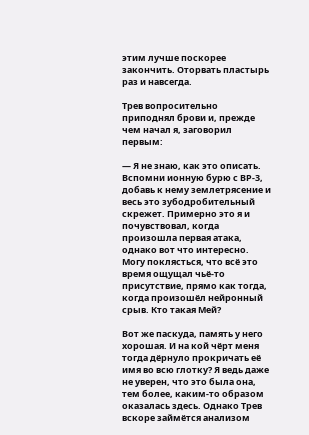этим лучше поскорее закончить. Оторвать пластырь раз и навсегда.

Трев вопросительно приподнял брови и, прежде чем начал я, заговорил первым:

— Я не знаю, как это описать. Вспомни ионную бурю с ВР-3, добавь к нему землетрясение и весь это зубодробительный скрежет. Примерно это я и почувствовал, когда произошла первая атака, однако вот что интересно. Могу поклясться, что всё это время ощущал чьё-то присутствие, прямо как тогда, когда произошёл нейронный срыв. Кто такая Мей?

Вот же паскуда, память у него хорошая. И на кой чёрт меня тогда дёрнуло прокричать её имя во всю глотку? Я ведь даже не уверен, что это была она, тем более, каким-то образом оказалась здесь. Однако Трев вскоре займётся анализом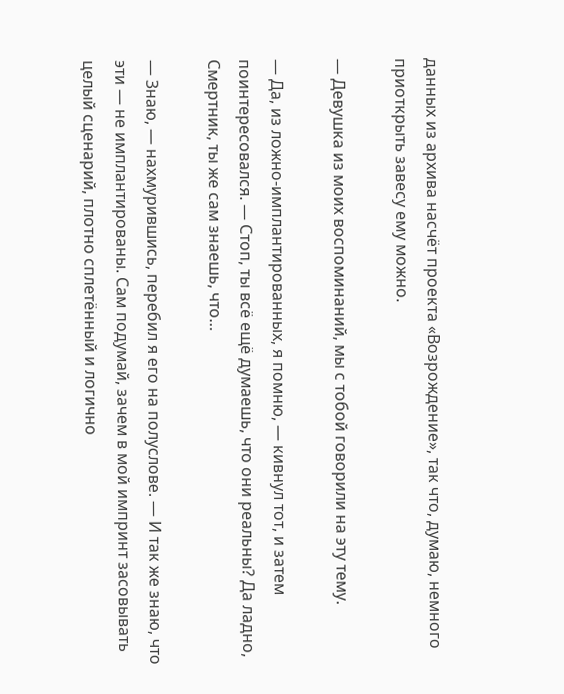данных из архива насчёт проекта «Возрождение», так что, думаю, немного приоткрыть завесу ему можно.

— Девушка из моих воспоминаний, мы с тобой говорили на эту тему.

— Да, из ложно-имплантированных, я помню, — кивнул тот, и затем поинтересовался. — Стоп, ты всё ещё думаешь, что они реальны? Да ладно, Смертник, ты же сам знаешь, что…

— Знаю, — нахмурившись, перебил я его на полуслове. — И так же знаю, что эти — не имплантированы. Сам подумай, зачем в мой импринт засовывать целый сценарий, плотно сплетённый и логично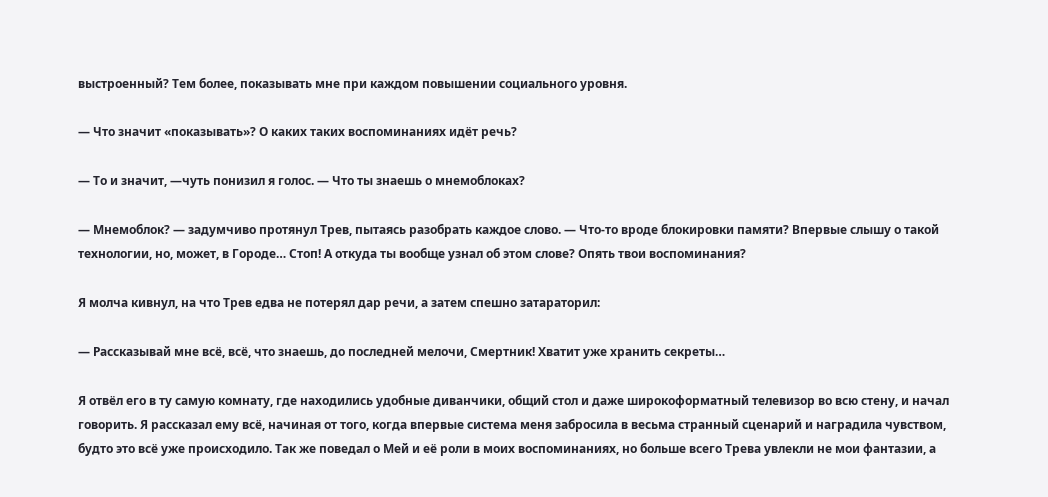выстроенный? Тем более, показывать мне при каждом повышении социального уровня.

— Что значит «показывать»? О каких таких воспоминаниях идёт речь?

— То и значит, —чуть понизил я голос. — Что ты знаешь о мнемоблоках?

— Мнемоблок? — задумчиво протянул Трев, пытаясь разобрать каждое слово. — Что-то вроде блокировки памяти? Впервые слышу о такой технологии, но, может, в Городе… Стоп! А откуда ты вообще узнал об этом слове? Опять твои воспоминания?

Я молча кивнул, на что Трев едва не потерял дар речи, а затем спешно затараторил:

— Рассказывай мне всё, всё, что знаешь, до последней мелочи, Смертник! Хватит уже хранить секреты…

Я отвёл его в ту самую комнату, где находились удобные диванчики, общий стол и даже широкоформатный телевизор во всю стену, и начал говорить. Я рассказал ему всё, начиная от того, когда впервые система меня забросила в весьма странный сценарий и наградила чувством, будто это всё уже происходило. Так же поведал о Мей и её роли в моих воспоминаниях, но больше всего Трева увлекли не мои фантазии, а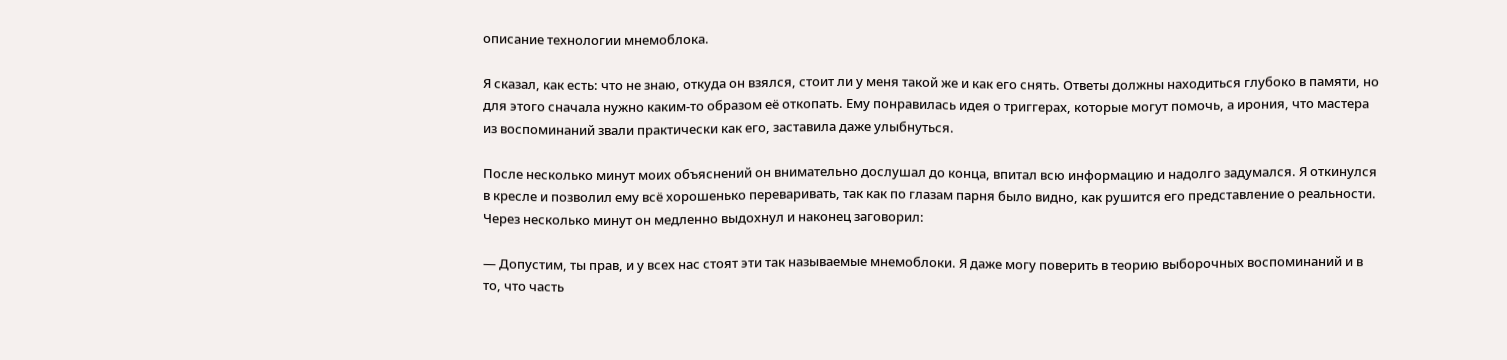описание технологии мнемоблока.

Я сказал, как есть: что не знаю, откуда он взялся, стоит ли у меня такой же и как его снять. Ответы должны находиться глубоко в памяти, но для этого сначала нужно каким-то образом её откопать. Ему понравилась идея о триггерах, которые могут помочь, а ирония, что мастера из воспоминаний звали практически как его, заставила даже улыбнуться.

После несколько минут моих объяснений он внимательно дослушал до конца, впитал всю информацию и надолго задумался. Я откинулся в кресле и позволил ему всё хорошенько переваривать, так как по глазам парня было видно, как рушится его представление о реальности. Через несколько минут он медленно выдохнул и наконец заговорил:

— Допустим, ты прав, и у всех нас стоят эти так называемые мнемоблоки. Я даже могу поверить в теорию выборочных воспоминаний и в то, что часть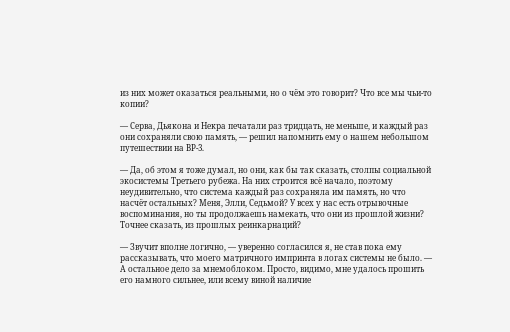из них может оказаться реальными, но о чём это говорит? Что все мы чьи-то копии?

— Серва, Дьякона и Некра печатали раз тридцать, не меньше, и каждый раз они сохраняли свою память, — решил напомнить ему о нашем небольшом путешествии на ВР-3.

— Да, об этом я тоже думал, но они, как бы так сказать, столпы социальной экосистемы Третьего рубежа. На них строится всё начало, поэтому неудивительно, что система каждый раз сохраняла им память, но что насчёт остальных? Меня, Элли, Седьмой? У всех у нас есть отрывочные воспоминания, но ты продолжаешь намекать, что они из прошлой жизни? Точнее сказать, из прошлых реинкарнаций?

— Звучит вполне логично, — уверенно согласился я, не став пока ему рассказывать, что моего матричного импринта в логах системы не было. — А остальное дело за мнемоблоком. Просто, видимо, мне удалось прошить его намного сильнее, или всему виной наличие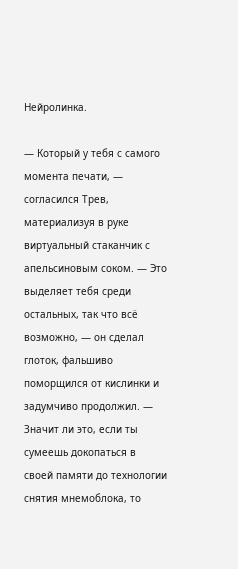Нейролинка.

— Который у тебя с самого момента печати, — согласился Трев, материализуя в руке виртуальный стаканчик с апельсиновым соком. — Это выделяет тебя среди остальных, так что всё возможно, — он сделал глоток, фальшиво поморщился от кислинки и задумчиво продолжил. — Значит ли это, если ты сумеешь докопаться в своей памяти до технологии снятия мнемоблока, то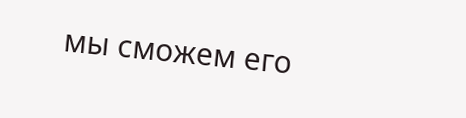мы сможем его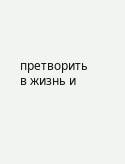претворить в жизнь и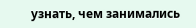узнать, чем занимались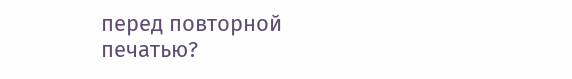перед повторной печатью?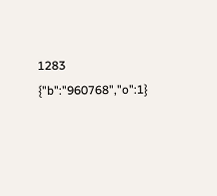1283
{"b":"960768","o":1}